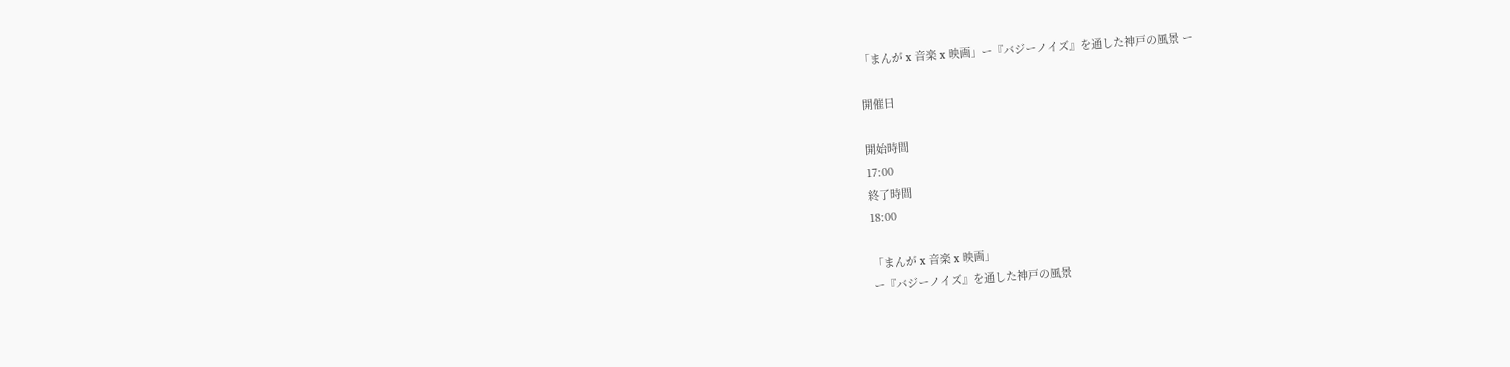「まんが x 音楽 x 映画」ー『バジーノイズ』を通した神戸の風景 ー

開催日

開始時間
17:00
終了時間
18:00

「まんが x 音楽 x 映画」
ー『バジーノイズ』を通した神戸の風景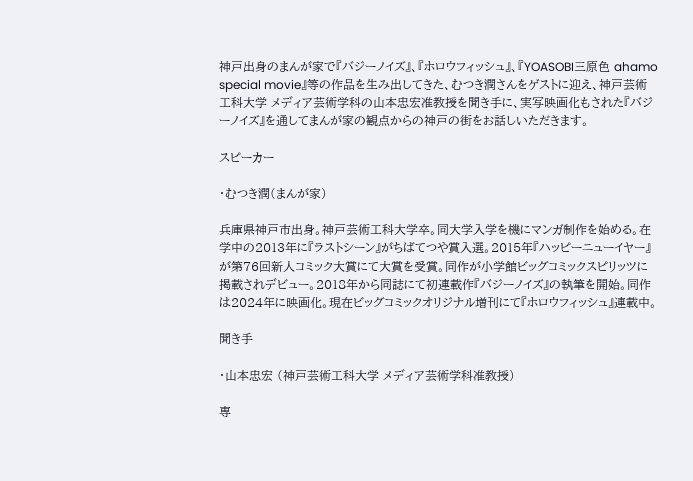神戸出身のまんが家で『バジーノイズ』、『ホロウフィッシュ』、『YOASOBI三原色 ahamo special movie』等の作品を生み出してきた、むつき潤さんをゲストに迎え、神戸芸術工科大学 メディア芸術学科の山本忠宏准教授を聞き手に、実写映画化もされた『バジーノイズ』を通してまんが家の観点からの神戸の街をお話しいただきます。

スピーカー

・むつき潤(まんが家)

兵庫県神戸市出身。神戸芸術工科大学卒。同大学入学を機にマンガ制作を始める。在学中の2013年に『ラストシーン』がちばてつや賞入選。2015年『ハッピーニューイヤー』が第76回新人コミック大賞にて大賞を受賞。同作が小学館ビッグコミックスピリッツに掲載されデビュー。2018年から同誌にて初連載作『バジーノイズ』の執筆を開始。同作は2024年に映画化。現在ビッグコミックオリジナル増刊にて『ホロウフィッシュ』連載中。

聞き手

・山本忠宏 (神戸芸術工科大学 メディア芸術学科准教授)

専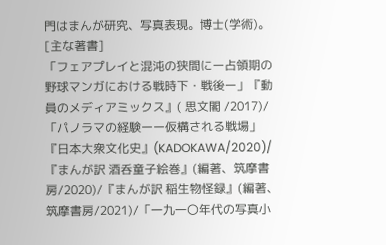門はまんが研究、写真表現。博士(学術)。
[主な著書]
「フェアプレイと混沌の狭間にー占領期の野球マンガにおける戦時下・戦後ー」『動員のメディアミックス』( 思文閣 /2017)/「パノラマの経験ーー仮構される戦場」『日本大衆文化史』(KADOKAWA/2020)/『まんが訳 酒呑童子絵巻』(編著、筑摩書房/2020)/『まんが訳 稲生物怪録』(編著、筑摩書房/2021)/「一九一〇年代の写真小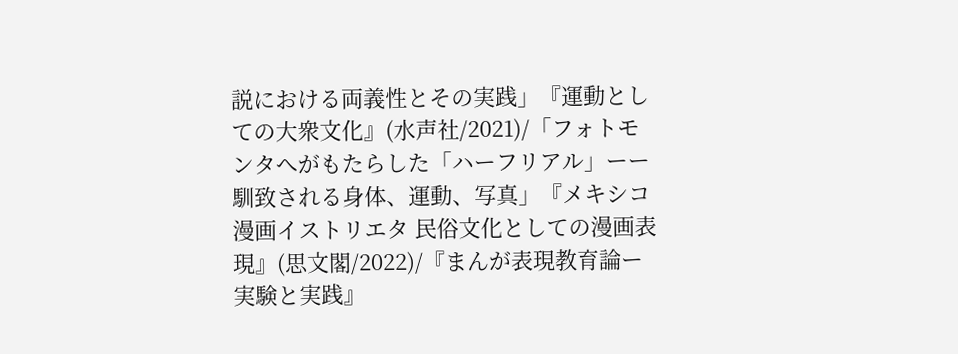説における両義性とその実践」『運動としての大衆文化』(水声社/2021)/「フォトモンタへがもたらした「ハーフリアル」ーー馴致される身体、運動、写真」『メキシコ漫画イストリエタ 民俗文化としての漫画表現』(思文閣/2022)/『まんが表現教育論ー実験と実践』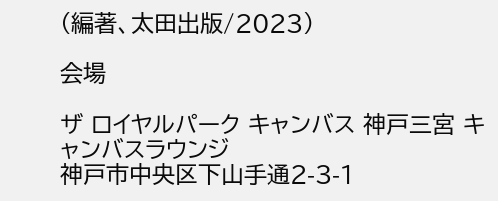(編著、太田出版/2023)

会場

ザ ロイヤルパーク キャンバス 神戸三宮 キャンバスラウンジ
神戸市中央区下山手通2-3-1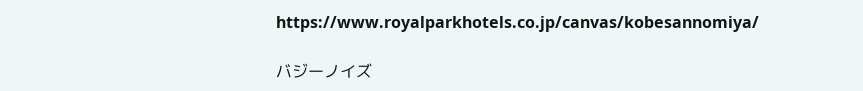https://www.royalparkhotels.co.jp/canvas/kobesannomiya/

バジーノイズ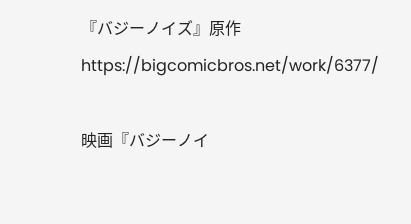『バジーノイズ』原作
https://bigcomicbros.net/work/6377/

映画『バジーノイ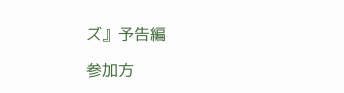ズ』予告編

参加方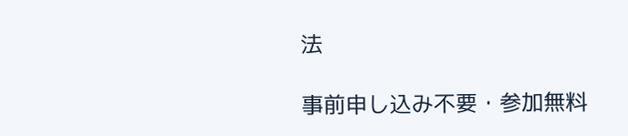法

事前申し込み不要・参加無料